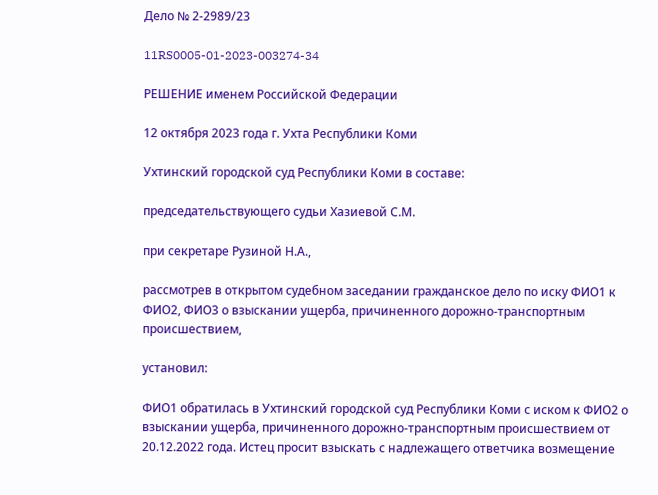Дело № 2-2989/23

11RS0005-01-2023-003274-34

РЕШЕНИЕ именем Российской Федерации

12 октября 2023 года г. Ухта Республики Коми

Ухтинский городской суд Республики Коми в составе:

председательствующего судьи Хазиевой С.М.

при секретаре Рузиной Н.А.,

рассмотрев в открытом судебном заседании гражданское дело по иску ФИО1 к ФИО2, ФИО3 о взыскании ущерба, причиненного дорожно-транспортным происшествием,

установил:

ФИО1 обратилась в Ухтинский городской суд Республики Коми с иском к ФИО2 о взыскании ущерба, причиненного дорожно-транспортным происшествием от 20.12.2022 года. Истец просит взыскать с надлежащего ответчика возмещение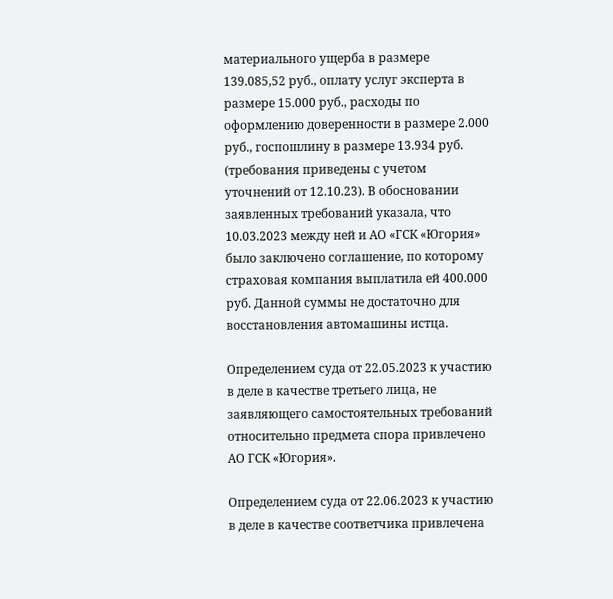материального ущерба в размере 139.085,52 руб., оплату услуг эксперта в размере 15.000 руб., расходы по оформлению доверенности в размере 2.000 руб., госпошлину в размере 13.934 руб. (требования приведены с учетом уточнений от 12.10.23). В обосновании заявленных требований указала, что 10.03.2023 между ней и АО «ГСК «Югория» было заключено соглашение, по которому страховая компания выплатила ей 400.000 руб. Данной суммы не достаточно для восстановления автомашины истца.

Определением суда от 22.05.2023 к участию в деле в качестве третьего лица, не заявляющего самостоятельных требований относительно предмета спора привлечено АО ГСК «Югория».

Определением суда от 22.06.2023 к участию в деле в качестве соответчика привлечена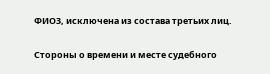ФИО3, исключена из состава третьих лиц.

Стороны о времени и месте судебного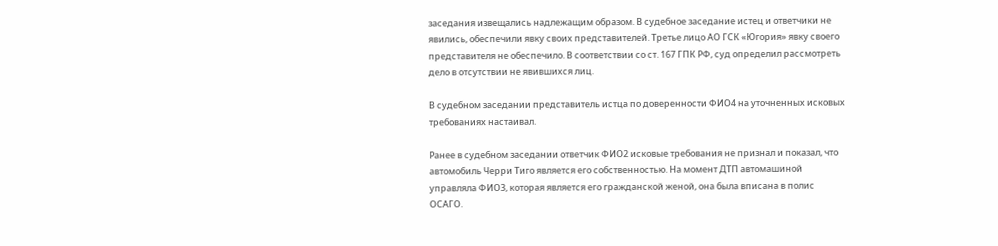заседания извещались надлежащим образом. В судебное заседание истец и ответчики не явились, обеспечили явку своих представителей. Третье лицо АО ГСК «Югория» явку своего представителя не обеспечило. В соответствии со ст. 167 ГПК РФ, суд определил рассмотреть дело в отсутствии не явившихся лиц.

В судебном заседании представитель истца по доверенности ФИО4 на уточненных исковых требованиях настаивал.

Ранее в судебном заседании ответчик ФИО2 исковые требования не признал и показал, что автомобиль Черри Тиго является его собственностью. На момент ДТП автомашиной управляла ФИО3, которая является его гражданской женой, она была вписана в полис ОСАГО.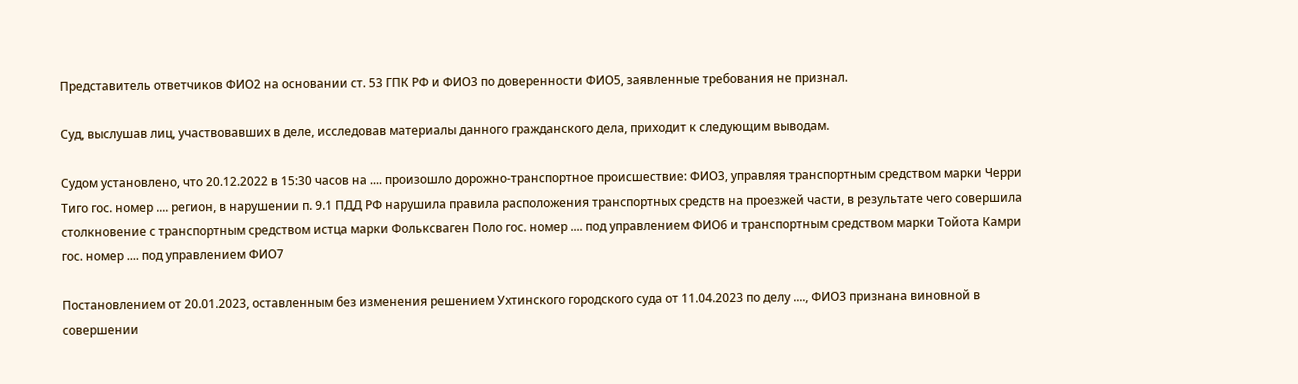Представитель ответчиков ФИО2 на основании ст. 53 ГПК РФ и ФИО3 по доверенности ФИО5, заявленные требования не признал.

Суд, выслушав лиц, участвовавших в деле, исследовав материалы данного гражданского дела, приходит к следующим выводам.

Судом установлено, что 20.12.2022 в 15:30 часов на .... произошло дорожно-транспортное происшествие: ФИО3, управляя транспортным средством марки Черри Тиго гос. номер .... регион, в нарушении п. 9.1 ПДД РФ нарушила правила расположения транспортных средств на проезжей части, в результате чего совершила столкновение с транспортным средством истца марки Фольксваген Поло гос. номер .... под управлением ФИО6 и транспортным средством марки Тойота Камри гос. номер .... под управлением ФИО7

Постановлением от 20.01.2023, оставленным без изменения решением Ухтинского городского суда от 11.04.2023 по делу ...., ФИО3 признана виновной в совершении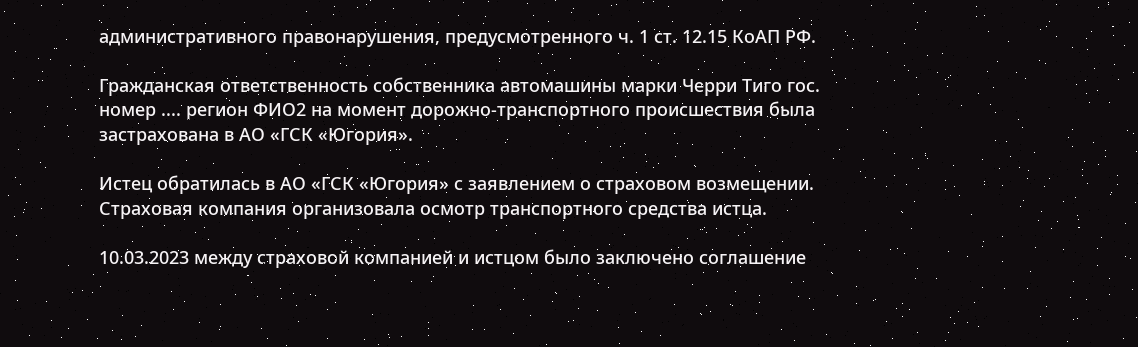административного правонарушения, предусмотренного ч. 1 ст. 12.15 КоАП РФ.

Гражданская ответственность собственника автомашины марки Черри Тиго гос. номер .... регион ФИО2 на момент дорожно-транспортного происшествия была застрахована в АО «ГСК «Югория».

Истец обратилась в АО «ГСК «Югория» с заявлением о страховом возмещении. Страховая компания организовала осмотр транспортного средства истца.

10.03.2023 между страховой компанией и истцом было заключено соглашение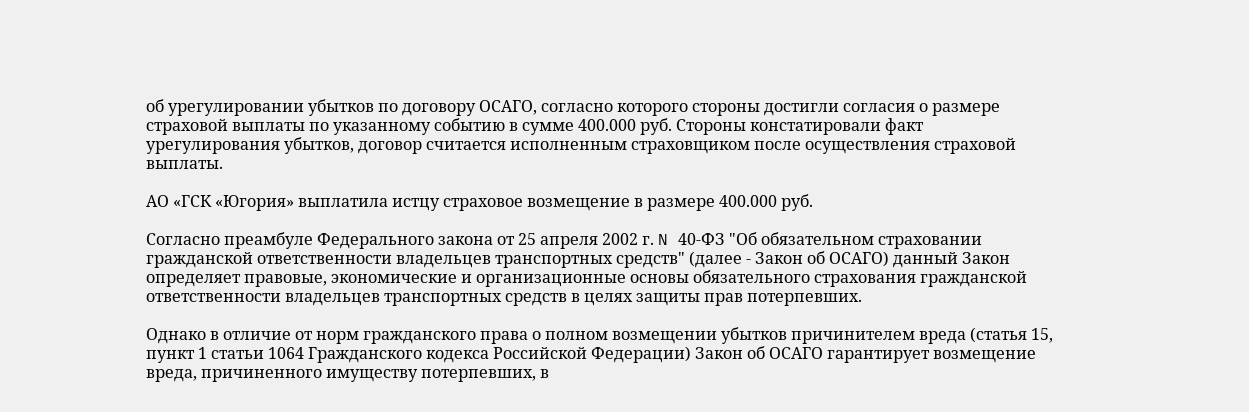об урегулировании убытков по договору ОСАГО, согласно которого стороны достигли согласия о размере страховой выплаты по указанному событию в сумме 400.000 руб. Стороны констатировали факт урегулирования убытков, договор считается исполненным страховщиком после осуществления страховой выплаты.

АО «ГСК «Югория» выплатила истцу страховое возмещение в размере 400.000 руб.

Согласно преамбуле Федерального закона от 25 апреля 2002 г. N 40-ФЗ "Об обязательном страховании гражданской ответственности владельцев транспортных средств" (далее - Закон об ОСАГО) данный Закон определяет правовые, экономические и организационные основы обязательного страхования гражданской ответственности владельцев транспортных средств в целях защиты прав потерпевших.

Однако в отличие от норм гражданского права о полном возмещении убытков причинителем вреда (статья 15, пункт 1 статьи 1064 Гражданского кодекса Российской Федерации) Закон об ОСАГО гарантирует возмещение вреда, причиненного имуществу потерпевших, в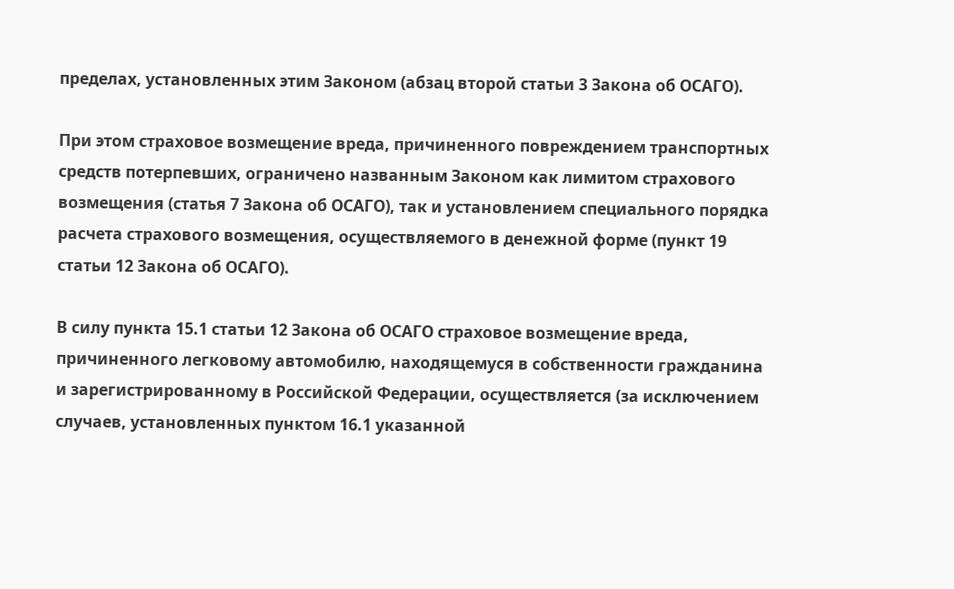пределах, установленных этим Законом (абзац второй статьи 3 Закона об ОСАГО).

При этом страховое возмещение вреда, причиненного повреждением транспортных средств потерпевших, ограничено названным Законом как лимитом страхового возмещения (статья 7 Закона об ОСАГО), так и установлением специального порядка расчета страхового возмещения, осуществляемого в денежной форме (пункт 19 статьи 12 Закона об ОСАГО).

В силу пункта 15.1 статьи 12 Закона об ОСАГО страховое возмещение вреда, причиненного легковому автомобилю, находящемуся в собственности гражданина и зарегистрированному в Российской Федерации, осуществляется (за исключением случаев, установленных пунктом 16.1 указанной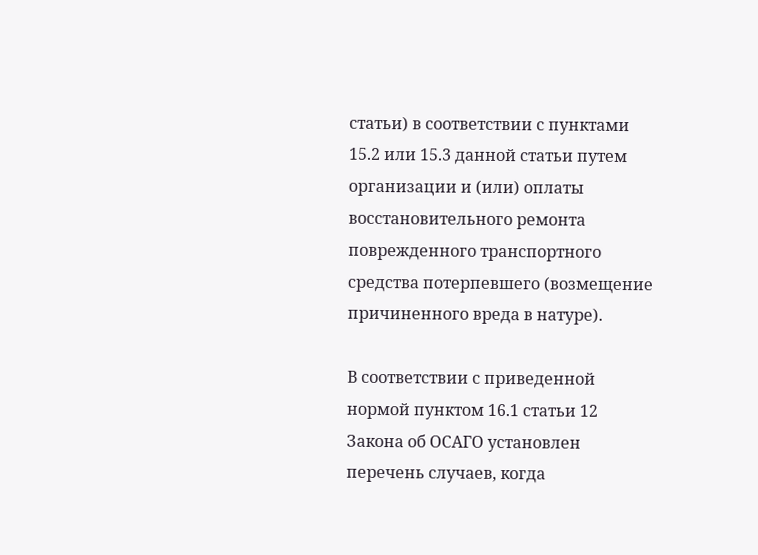статьи) в соответствии с пунктами 15.2 или 15.3 данной статьи путем организации и (или) оплаты восстановительного ремонта поврежденного транспортного средства потерпевшего (возмещение причиненного вреда в натуре).

В соответствии с приведенной нормой пунктом 16.1 статьи 12 Закона об ОСАГО установлен перечень случаев, когда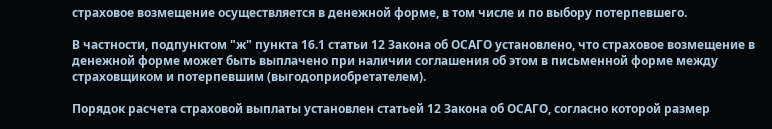страховое возмещение осуществляется в денежной форме, в том числе и по выбору потерпевшего.

В частности, подпунктом "ж" пункта 16.1 статьи 12 Закона об ОСАГО установлено, что страховое возмещение в денежной форме может быть выплачено при наличии соглашения об этом в письменной форме между страховщиком и потерпевшим (выгодоприобретателем).

Порядок расчета страховой выплаты установлен статьей 12 Закона об ОСАГО, согласно которой размер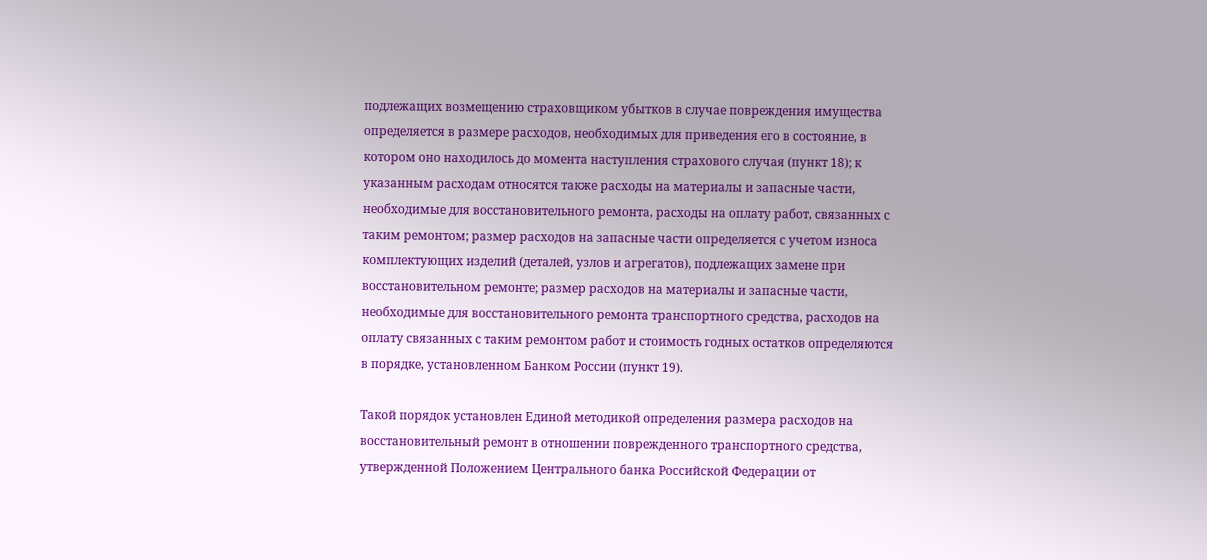подлежащих возмещению страховщиком убытков в случае повреждения имущества определяется в размере расходов, необходимых для приведения его в состояние, в котором оно находилось до момента наступления страхового случая (пункт 18); к указанным расходам относятся также расходы на материалы и запасные части, необходимые для восстановительного ремонта, расходы на оплату работ, связанных с таким ремонтом; размер расходов на запасные части определяется с учетом износа комплектующих изделий (деталей, узлов и агрегатов), подлежащих замене при восстановительном ремонте; размер расходов на материалы и запасные части, необходимые для восстановительного ремонта транспортного средства, расходов на оплату связанных с таким ремонтом работ и стоимость годных остатков определяются в порядке, установленном Банком России (пункт 19).

Такой порядок установлен Единой методикой определения размера расходов на восстановительный ремонт в отношении поврежденного транспортного средства, утвержденной Положением Центрального банка Российской Федерации от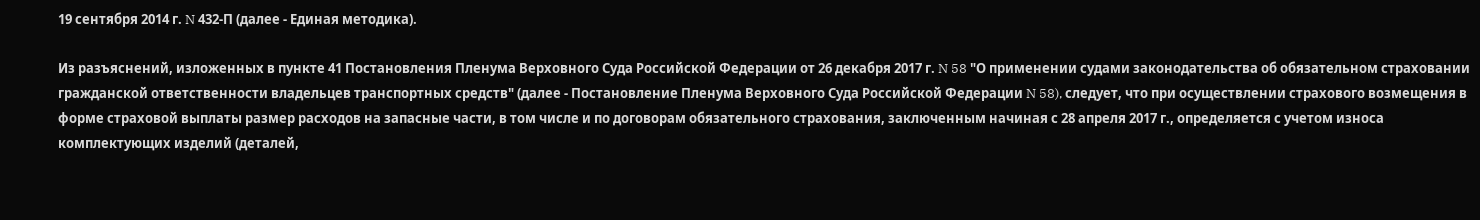19 сентября 2014 г. N 432-П (далее - Единая методика).

Из разъяснений, изложенных в пункте 41 Постановления Пленума Верховного Суда Российской Федерации от 26 декабря 2017 г. N 58 "О применении судами законодательства об обязательном страховании гражданской ответственности владельцев транспортных средств" (далее - Постановление Пленума Верховного Суда Российской Федерации N 58), следует, что при осуществлении страхового возмещения в форме страховой выплаты размер расходов на запасные части, в том числе и по договорам обязательного страхования, заключенным начиная с 28 апреля 2017 г., определяется с учетом износа комплектующих изделий (деталей,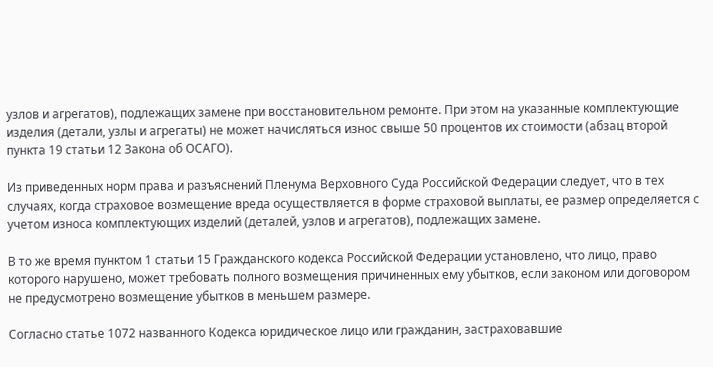узлов и агрегатов), подлежащих замене при восстановительном ремонте. При этом на указанные комплектующие изделия (детали, узлы и агрегаты) не может начисляться износ свыше 50 процентов их стоимости (абзац второй пункта 19 статьи 12 Закона об ОСАГО).

Из приведенных норм права и разъяснений Пленума Верховного Суда Российской Федерации следует, что в тех случаях, когда страховое возмещение вреда осуществляется в форме страховой выплаты, ее размер определяется с учетом износа комплектующих изделий (деталей, узлов и агрегатов), подлежащих замене.

В то же время пунктом 1 статьи 15 Гражданского кодекса Российской Федерации установлено, что лицо, право которого нарушено, может требовать полного возмещения причиненных ему убытков, если законом или договором не предусмотрено возмещение убытков в меньшем размере.

Согласно статье 1072 названного Кодекса юридическое лицо или гражданин, застраховавшие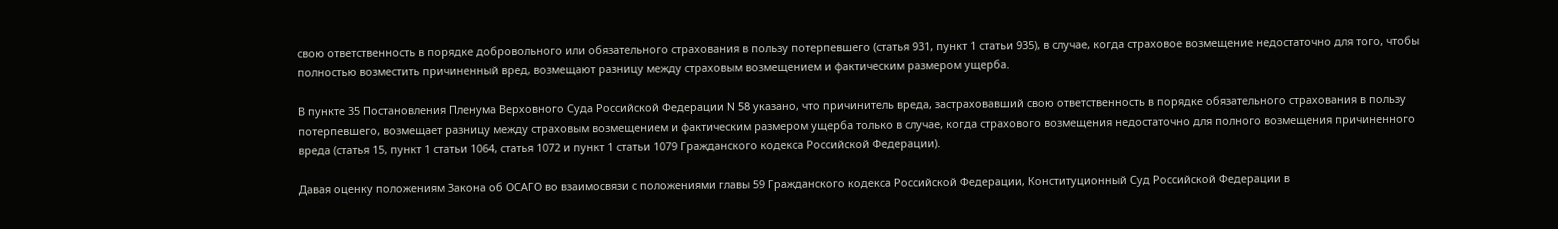свою ответственность в порядке добровольного или обязательного страхования в пользу потерпевшего (статья 931, пункт 1 статьи 935), в случае, когда страховое возмещение недостаточно для того, чтобы полностью возместить причиненный вред, возмещают разницу между страховым возмещением и фактическим размером ущерба.

В пункте 35 Постановления Пленума Верховного Суда Российской Федерации N 58 указано, что причинитель вреда, застраховавший свою ответственность в порядке обязательного страхования в пользу потерпевшего, возмещает разницу между страховым возмещением и фактическим размером ущерба только в случае, когда страхового возмещения недостаточно для полного возмещения причиненного вреда (статья 15, пункт 1 статьи 1064, статья 1072 и пункт 1 статьи 1079 Гражданского кодекса Российской Федерации).

Давая оценку положениям Закона об ОСАГО во взаимосвязи с положениями главы 59 Гражданского кодекса Российской Федерации, Конституционный Суд Российской Федерации в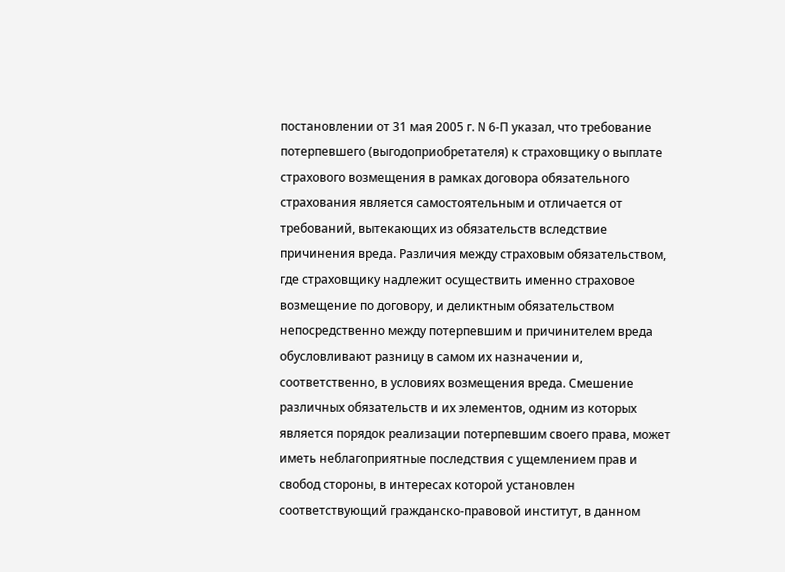постановлении от 31 мая 2005 г. N 6-П указал, что требование потерпевшего (выгодоприобретателя) к страховщику о выплате страхового возмещения в рамках договора обязательного страхования является самостоятельным и отличается от требований, вытекающих из обязательств вследствие причинения вреда. Различия между страховым обязательством, где страховщику надлежит осуществить именно страховое возмещение по договору, и деликтным обязательством непосредственно между потерпевшим и причинителем вреда обусловливают разницу в самом их назначении и, соответственно, в условиях возмещения вреда. Смешение различных обязательств и их элементов, одним из которых является порядок реализации потерпевшим своего права, может иметь неблагоприятные последствия с ущемлением прав и свобод стороны, в интересах которой установлен соответствующий гражданско-правовой институт, в данном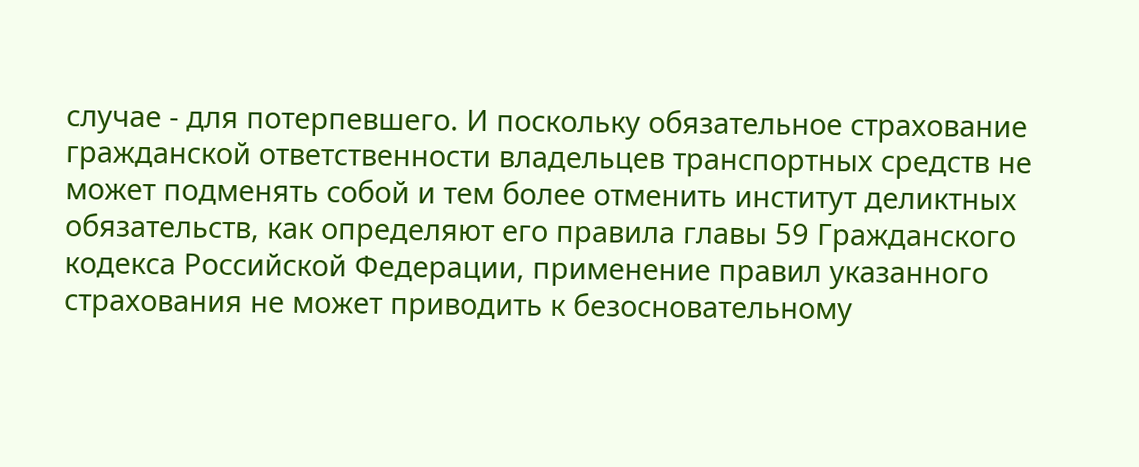случае - для потерпевшего. И поскольку обязательное страхование гражданской ответственности владельцев транспортных средств не может подменять собой и тем более отменить институт деликтных обязательств, как определяют его правила главы 59 Гражданского кодекса Российской Федерации, применение правил указанного страхования не может приводить к безосновательному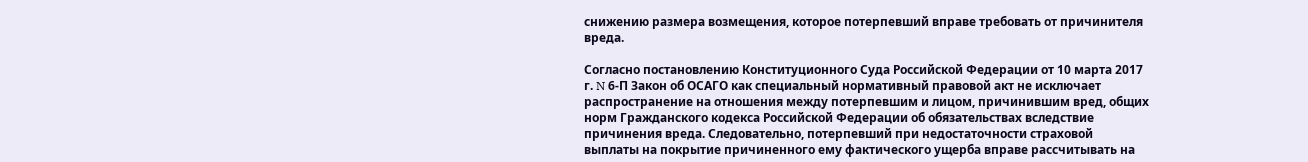снижению размера возмещения, которое потерпевший вправе требовать от причинителя вреда.

Согласно постановлению Конституционного Суда Российской Федерации от 10 марта 2017 г. N 6-П Закон об ОСАГО как специальный нормативный правовой акт не исключает распространение на отношения между потерпевшим и лицом, причинившим вред, общих норм Гражданского кодекса Российской Федерации об обязательствах вследствие причинения вреда. Следовательно, потерпевший при недостаточности страховой выплаты на покрытие причиненного ему фактического ущерба вправе рассчитывать на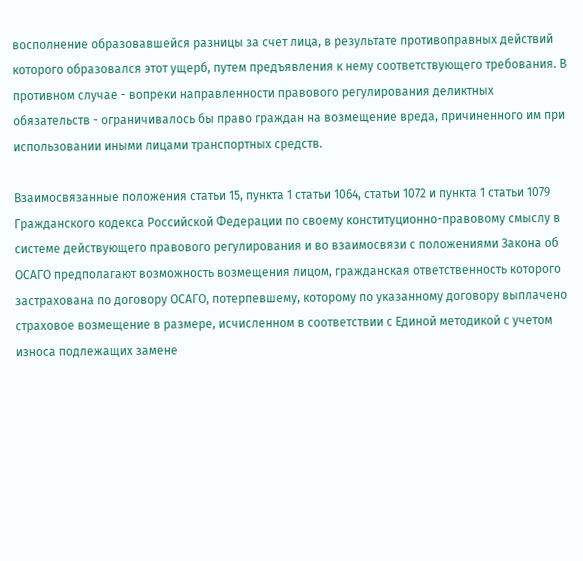восполнение образовавшейся разницы за счет лица, в результате противоправных действий которого образовался этот ущерб, путем предъявления к нему соответствующего требования. В противном случае - вопреки направленности правового регулирования деликтных обязательств - ограничивалось бы право граждан на возмещение вреда, причиненного им при использовании иными лицами транспортных средств.

Взаимосвязанные положения статьи 15, пункта 1 статьи 1064, статьи 1072 и пункта 1 статьи 1079 Гражданского кодекса Российской Федерации по своему конституционно-правовому смыслу в системе действующего правового регулирования и во взаимосвязи с положениями Закона об ОСАГО предполагают возможность возмещения лицом, гражданская ответственность которого застрахована по договору ОСАГО, потерпевшему, которому по указанному договору выплачено страховое возмещение в размере, исчисленном в соответствии с Единой методикой с учетом износа подлежащих замене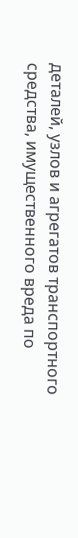деталей, узлов и агрегатов транспортного средства, имущественного вреда по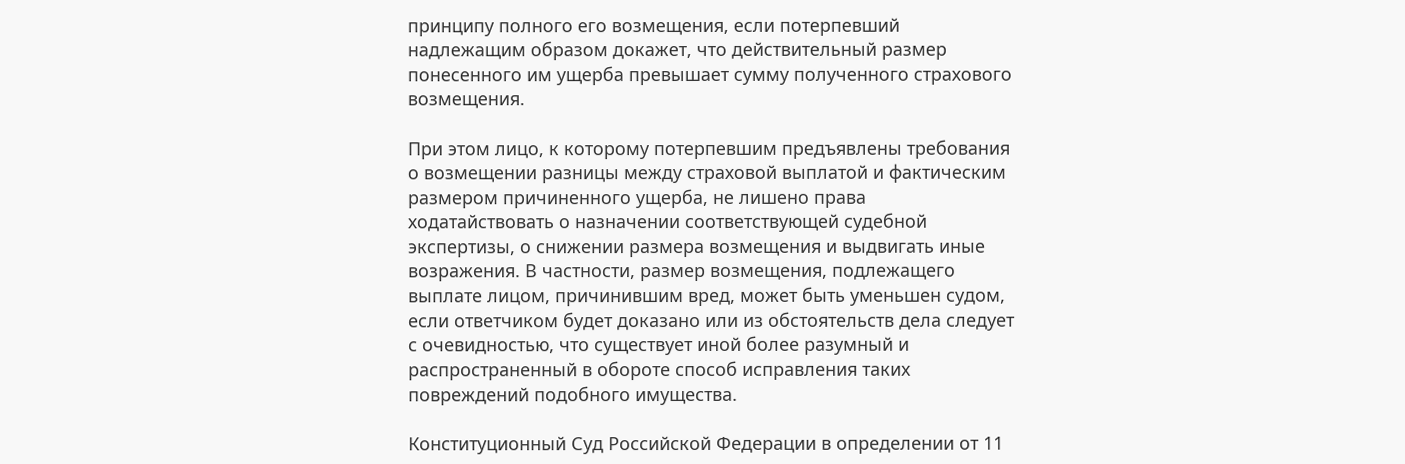принципу полного его возмещения, если потерпевший надлежащим образом докажет, что действительный размер понесенного им ущерба превышает сумму полученного страхового возмещения.

При этом лицо, к которому потерпевшим предъявлены требования о возмещении разницы между страховой выплатой и фактическим размером причиненного ущерба, не лишено права ходатайствовать о назначении соответствующей судебной экспертизы, о снижении размера возмещения и выдвигать иные возражения. В частности, размер возмещения, подлежащего выплате лицом, причинившим вред, может быть уменьшен судом, если ответчиком будет доказано или из обстоятельств дела следует с очевидностью, что существует иной более разумный и распространенный в обороте способ исправления таких повреждений подобного имущества.

Конституционный Суд Российской Федерации в определении от 11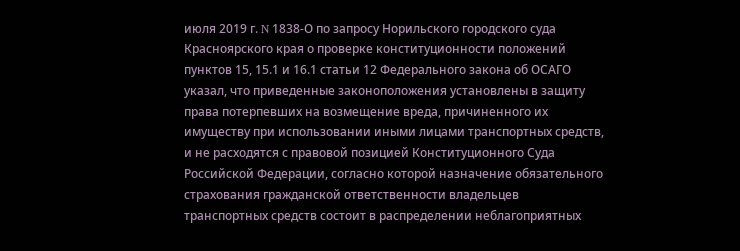июля 2019 г. N 1838-О по запросу Норильского городского суда Красноярского края о проверке конституционности положений пунктов 15, 15.1 и 16.1 статьи 12 Федерального закона об ОСАГО указал, что приведенные законоположения установлены в защиту права потерпевших на возмещение вреда, причиненного их имуществу при использовании иными лицами транспортных средств, и не расходятся с правовой позицией Конституционного Суда Российской Федерации, согласно которой назначение обязательного страхования гражданской ответственности владельцев транспортных средств состоит в распределении неблагоприятных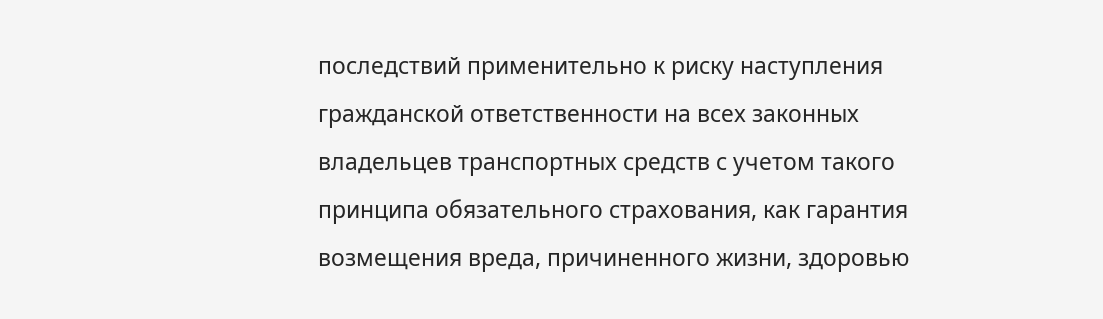последствий применительно к риску наступления гражданской ответственности на всех законных владельцев транспортных средств с учетом такого принципа обязательного страхования, как гарантия возмещения вреда, причиненного жизни, здоровью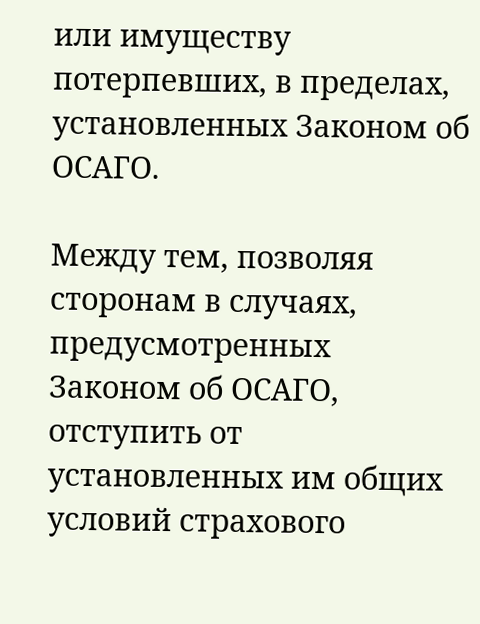или имуществу потерпевших, в пределах, установленных Законом об ОСАГО.

Между тем, позволяя сторонам в случаях, предусмотренных Законом об ОСАГО, отступить от установленных им общих условий страхового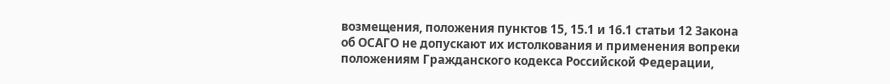возмещения, положения пунктов 15, 15.1 и 16.1 статьи 12 Закона об ОСАГО не допускают их истолкования и применения вопреки положениям Гражданского кодекса Российской Федерации,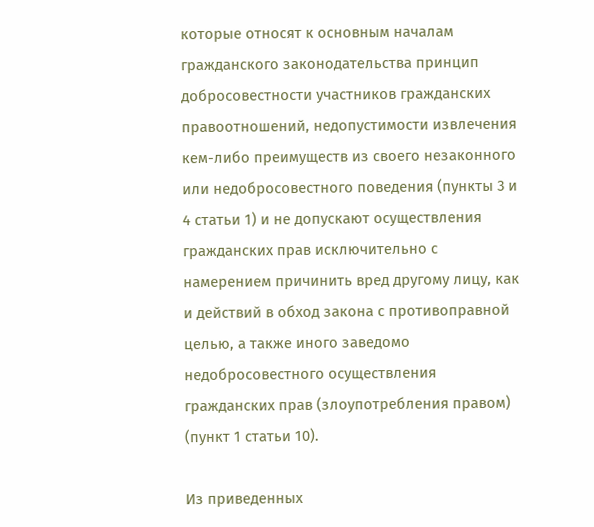которые относят к основным началам гражданского законодательства принцип добросовестности участников гражданских правоотношений, недопустимости извлечения кем-либо преимуществ из своего незаконного или недобросовестного поведения (пункты 3 и 4 статьи 1) и не допускают осуществления гражданских прав исключительно с намерением причинить вред другому лицу, как и действий в обход закона с противоправной целью, а также иного заведомо недобросовестного осуществления гражданских прав (злоупотребления правом) (пункт 1 статьи 10).

Из приведенных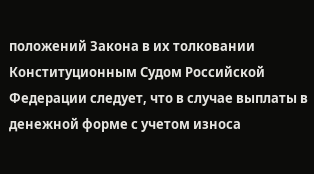положений Закона в их толковании Конституционным Судом Российской Федерации следует, что в случае выплаты в денежной форме с учетом износа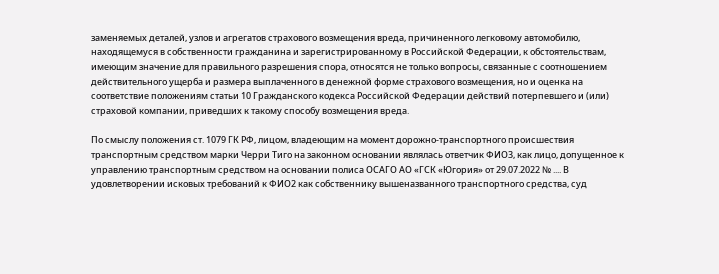заменяемых деталей, узлов и агрегатов страхового возмещения вреда, причиненного легковому автомобилю, находящемуся в собственности гражданина и зарегистрированному в Российской Федерации, к обстоятельствам, имеющим значение для правильного разрешения спора, относятся не только вопросы, связанные с соотношением действительного ущерба и размера выплаченного в денежной форме страхового возмещения, но и оценка на соответствие положениям статьи 10 Гражданского кодекса Российской Федерации действий потерпевшего и (или) страховой компании, приведших к такому способу возмещения вреда.

По смыслу положения ст. 1079 ГК РФ, лицом, владеющим на момент дорожно-транспортного происшествия транспортным средством марки Черри Тиго на законном основании являлась ответчик ФИО3, как лицо, допущенное к управлению транспортным средством на основании полиса ОСАГО АО «ГСК «Югория» от 29.07.2022 № .... В удовлетворении исковых требований к ФИО2 как собственнику вышеназванного транспортного средства, суд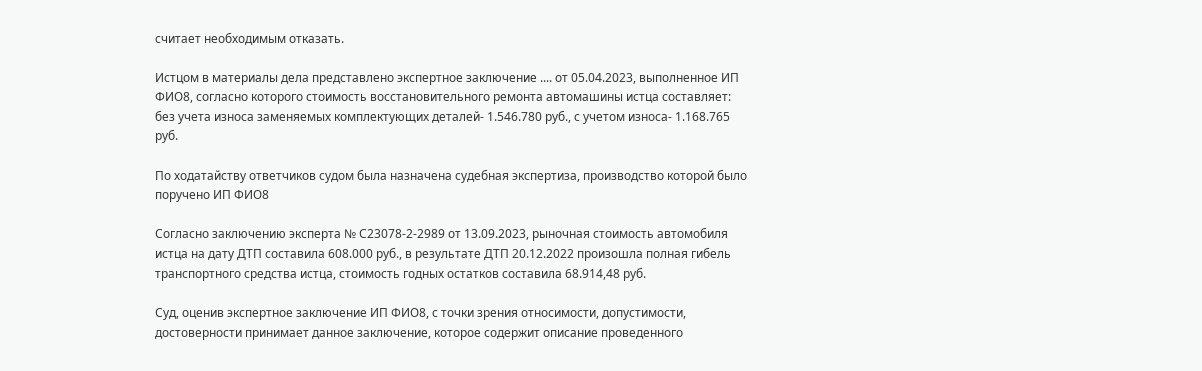считает необходимым отказать.

Истцом в материалы дела представлено экспертное заключение .... от 05.04.2023, выполненное ИП ФИО8, согласно которого стоимость восстановительного ремонта автомашины истца составляет: без учета износа заменяемых комплектующих деталей- 1.546.780 руб., с учетом износа- 1.168.765 руб.

По ходатайству ответчиков судом была назначена судебная экспертиза, производство которой было поручено ИП ФИО8

Согласно заключению эксперта № С23078-2-2989 от 13.09.2023, рыночная стоимость автомобиля истца на дату ДТП составила 608.000 руб., в результате ДТП 20.12.2022 произошла полная гибель транспортного средства истца, стоимость годных остатков составила 68.914,48 руб.

Суд, оценив экспертное заключение ИП ФИО8, с точки зрения относимости, допустимости, достоверности принимает данное заключение, которое содержит описание проведенного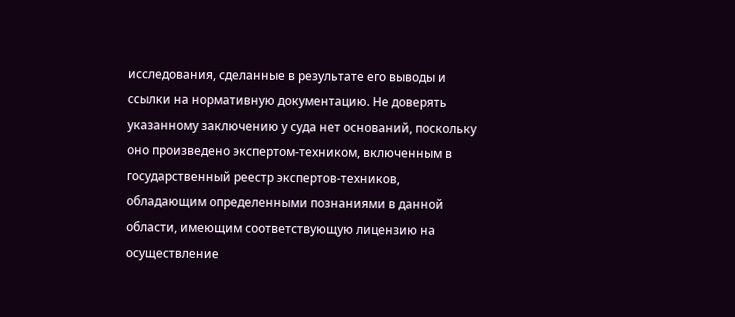исследования, сделанные в результате его выводы и ссылки на нормативную документацию. Не доверять указанному заключению у суда нет оснований, поскольку оно произведено экспертом-техником, включенным в государственный реестр экспертов-техников, обладающим определенными познаниями в данной области, имеющим соответствующую лицензию на осуществление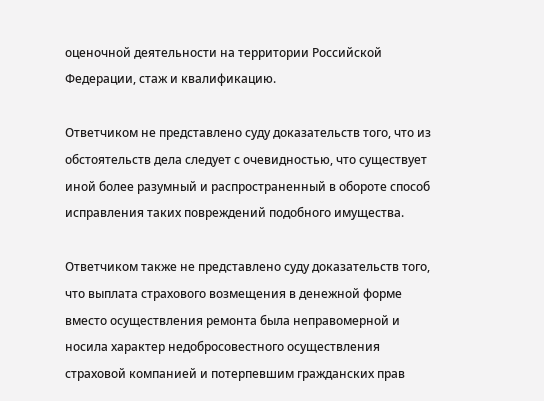оценочной деятельности на территории Российской Федерации, стаж и квалификацию.

Ответчиком не представлено суду доказательств того, что из обстоятельств дела следует с очевидностью, что существует иной более разумный и распространенный в обороте способ исправления таких повреждений подобного имущества.

Ответчиком также не представлено суду доказательств того, что выплата страхового возмещения в денежной форме вместо осуществления ремонта была неправомерной и носила характер недобросовестного осуществления страховой компанией и потерпевшим гражданских прав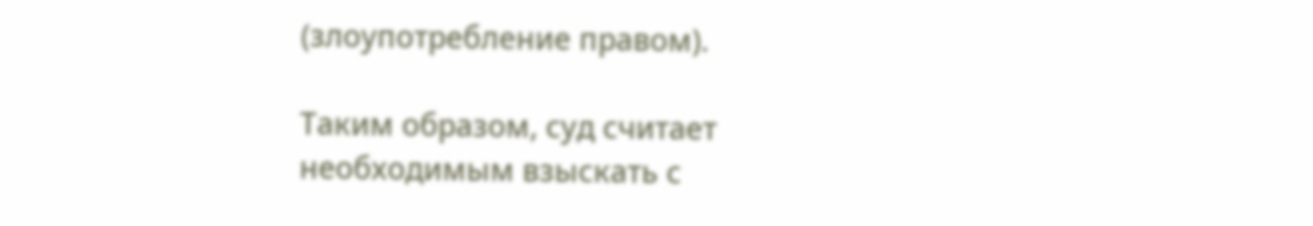(злоупотребление правом).

Таким образом, суд считает необходимым взыскать с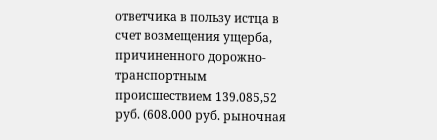ответчика в пользу истца в счет возмещения ущерба, причиненного дорожно-транспортным происшествием 139.085,52 руб. (608.000 руб. рыночная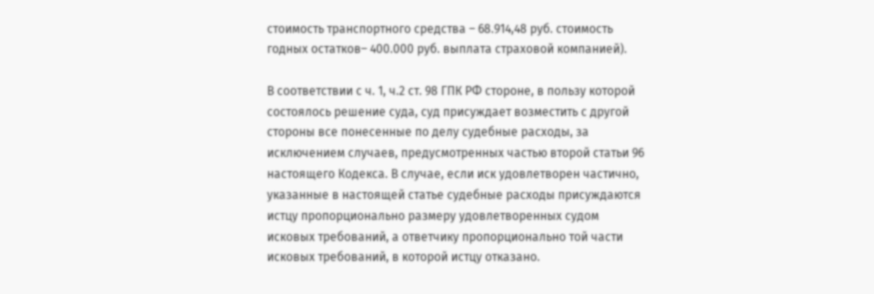стоимость транспортного средства – 68.914,48 руб. стоимость годных остатков– 400.000 руб. выплата страховой компанией).

В соответствии с ч. 1, ч.2 ст. 98 ГПК РФ стороне, в пользу которой состоялось решение суда, суд присуждает возместить с другой стороны все понесенные по делу судебные расходы, за исключением случаев, предусмотренных частью второй статьи 96 настоящего Кодекса. В случае, если иск удовлетворен частично, указанные в настоящей статье судебные расходы присуждаются истцу пропорционально размеру удовлетворенных судом исковых требований, а ответчику пропорционально той части исковых требований, в которой истцу отказано.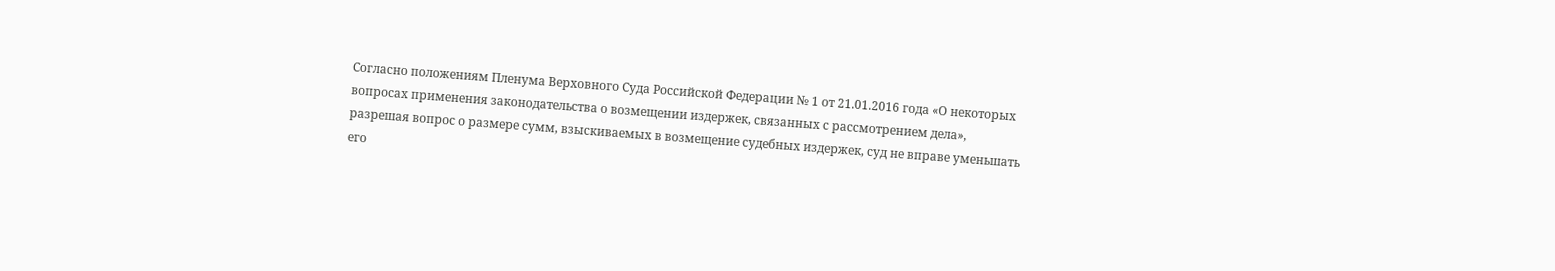Согласно положениям Пленума Верховного Суда Российской Федерации № 1 от 21.01.2016 года «О некоторых вопросах применения законодательства о возмещении издержек, связанных с рассмотрением дела», разрешая вопрос о размере сумм, взыскиваемых в возмещение судебных издержек, суд не вправе уменьшать его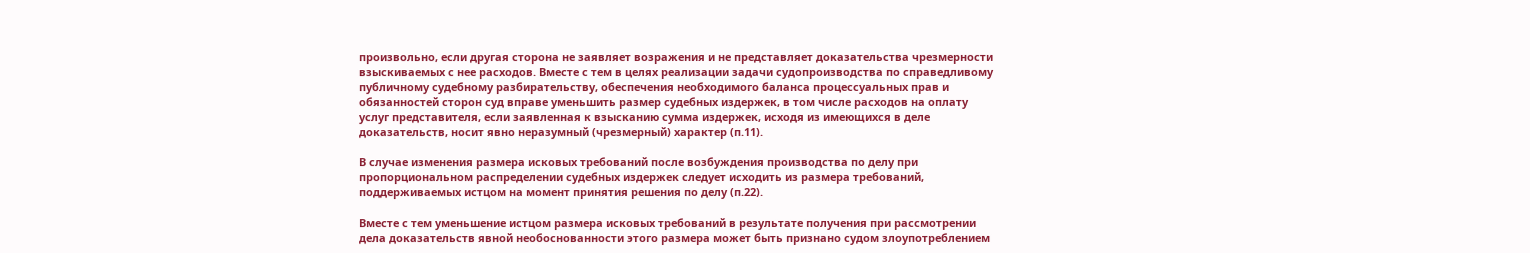произвольно, если другая сторона не заявляет возражения и не представляет доказательства чрезмерности взыскиваемых с нее расходов. Вместе с тем в целях реализации задачи судопроизводства по справедливому публичному судебному разбирательству, обеспечения необходимого баланса процессуальных прав и обязанностей сторон суд вправе уменьшить размер судебных издержек, в том числе расходов на оплату услуг представителя, если заявленная к взысканию сумма издержек, исходя из имеющихся в деле доказательств, носит явно неразумный (чрезмерный) характер (п.11).

В случае изменения размера исковых требований после возбуждения производства по делу при пропорциональном распределении судебных издержек следует исходить из размера требований, поддерживаемых истцом на момент принятия решения по делу (п.22).

Вместе с тем уменьшение истцом размера исковых требований в результате получения при рассмотрении дела доказательств явной необоснованности этого размера может быть признано судом злоупотреблением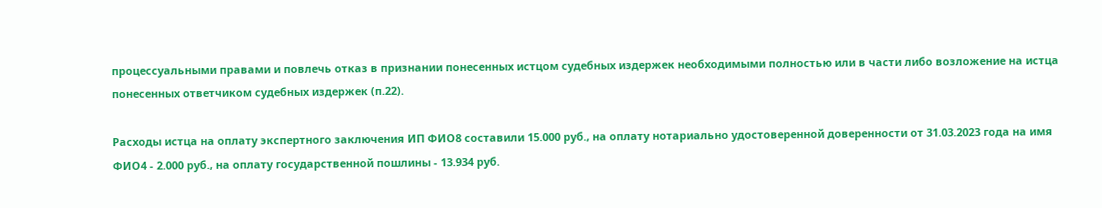процессуальными правами и повлечь отказ в признании понесенных истцом судебных издержек необходимыми полностью или в части либо возложение на истца понесенных ответчиком судебных издержек (п.22).

Расходы истца на оплату экспертного заключения ИП ФИО8 составили 15.000 руб., на оплату нотариально удостоверенной доверенности от 31.03.2023 года на имя ФИО4 - 2.000 руб., на оплату государственной пошлины - 13.934 руб.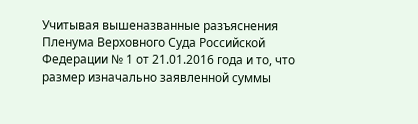Учитывая вышеназванные разъяснения Пленума Верховного Суда Российской Федерации № 1 от 21.01.2016 года и то, что размер изначально заявленной суммы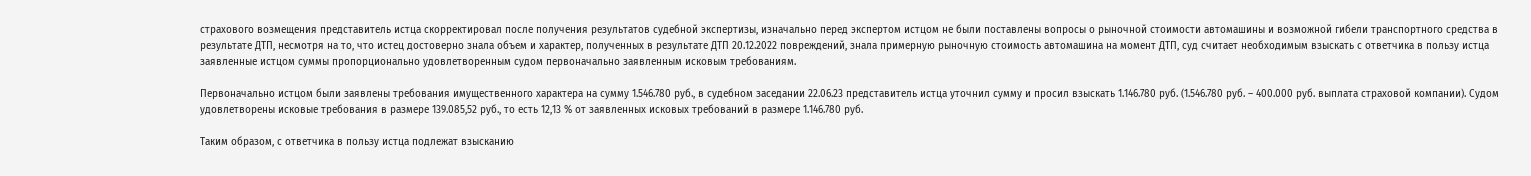страхового возмещения представитель истца скорректировал после получения результатов судебной экспертизы, изначально перед экспертом истцом не были поставлены вопросы о рыночной стоимости автомашины и возможной гибели транспортного средства в результате ДТП, несмотря на то, что истец достоверно знала объем и характер, полученных в результате ДТП 20.12.2022 повреждений, знала примерную рыночную стоимость автомашина на момент ДТП, суд считает необходимым взыскать с ответчика в пользу истца заявленные истцом суммы пропорционально удовлетворенным судом первоначально заявленным исковым требованиям.

Первоначально истцом были заявлены требования имущественного характера на сумму 1.546.780 руб., в судебном заседании 22.06.23 представитель истца уточнил сумму и просил взыскать 1.146.780 руб. (1.546.780 руб. – 400.000 руб. выплата страховой компании). Судом удовлетворены исковые требования в размере 139.085,52 руб., то есть 12,13 % от заявленных исковых требований в размере 1.146.780 руб.

Таким образом, с ответчика в пользу истца подлежат взысканию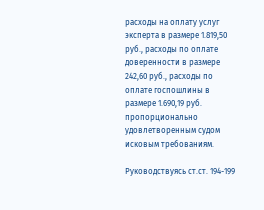расходы на оплату услуг эксперта в размере 1.819,50 руб., расходы по оплате доверенности в размере 242,60 руб., расходы по оплате госпошлины в размере 1.690,19 руб. пропорционально удовлетворенным судом исковым требованиям.

Руководствуясь ст.ст. 194-199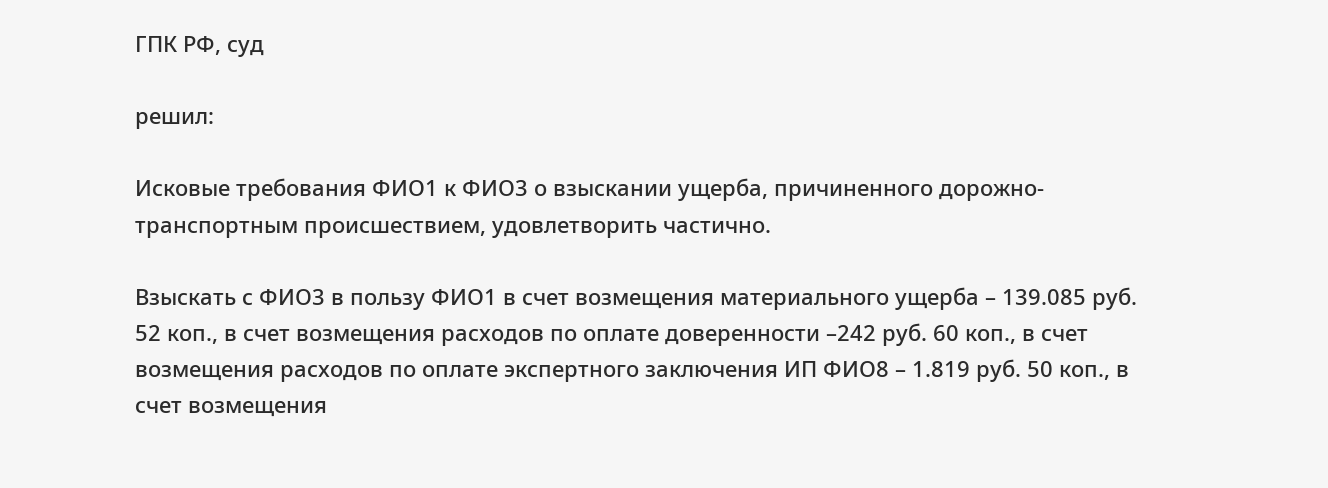ГПК РФ, суд

решил:

Исковые требования ФИО1 к ФИО3 о взыскании ущерба, причиненного дорожно-транспортным происшествием, удовлетворить частично.

Взыскать с ФИО3 в пользу ФИО1 в счет возмещения материального ущерба – 139.085 руб. 52 коп., в счет возмещения расходов по оплате доверенности –242 руб. 60 коп., в счет возмещения расходов по оплате экспертного заключения ИП ФИО8 – 1.819 руб. 50 коп., в счет возмещения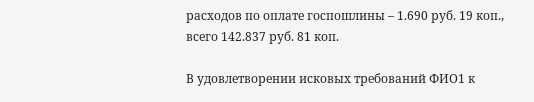расходов по оплате госпошлины – 1.690 руб. 19 коп., всего 142.837 руб. 81 коп.

В удовлетворении исковых требований ФИО1 к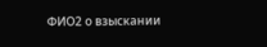ФИО2 о взыскании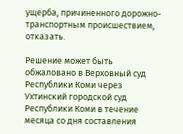ущерба, причиненного дорожно-транспортным происшествием, отказать.

Решение может быть обжаловано в Верховный суд Республики Коми через Ухтинский городской суд Республики Коми в течение месяца со дня составления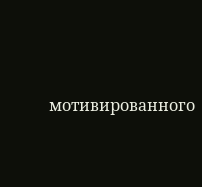мотивированного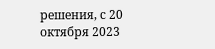решения, с 20 октября 2023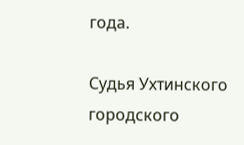года.

Судья Ухтинского городского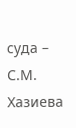суда – С.М. Хазиева